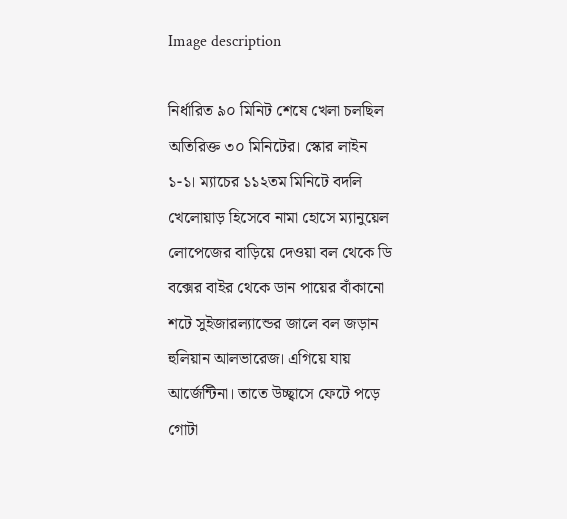Image description

নির্ধারিত ৯০ মিনিট শেষে খেলা চলছিল অতিরিক্ত ৩০ মিনিটের। স্কোর লাইন ১-১। ম্যাচের ১১২তম মিনিটে বদলি খেলোয়াড় হিসেবে নামা হোসে ম্যানুয়েল লোপেজের বাড়িয়ে দেওয়া বল থেকে ডি বক্সের বাইর থেকে ডান পায়ের বাঁকানো শটে সুইজারল্যান্ডের জালে বল জড়ান হুলিয়ান আলভারেজ। এগিয়ে যায় আর্জেন্টিনা। তাতে উচ্ছ্বাসে ফেটে পড়ে গোটা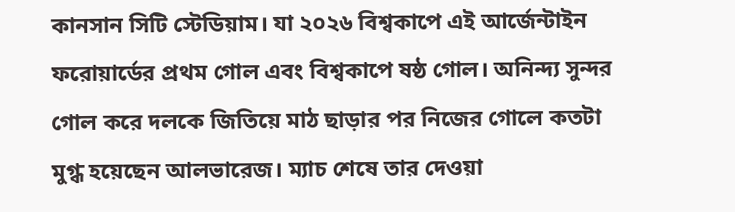কানসান সিটি স্টেডিয়াম। যা ২০২৬ বিশ্বকাপে এই আর্জেন্টাইন ফরোয়ার্ডের প্রথম গোল এবং বিশ্বকাপে ষষ্ঠ গোল। অনিন্দ্য সুন্দর গোল করে দলকে জিতিয়ে মাঠ ছাড়ার পর নিজের গোলে কতটা মুগ্ধ হয়েছেন আলভারেজ। ম্যাচ শেষে তার দেওয়া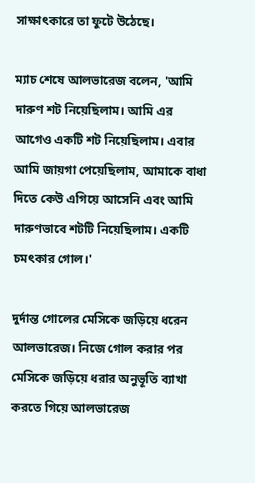সাক্ষাৎকারে তা ফুটে উঠেছে।

ম্যাচ শেষে আলভারেজ বলেন, 'আমি দারুণ শট নিয়েছিলাম। আমি এর আগেও একটি শট নিয়েছিলাম। এবার আমি জায়গা পেয়েছিলাম, আমাকে বাধা দিতে কেউ এগিয়ে আসেনি এবং আমি দারুণভাবে শটটি নিয়েছিলাম। একটি চমৎকার গোল।'

দুর্দান্ত গোলের মেসিকে জড়িয়ে ধরেন আলভারেজ। নিজে গোল করার পর মেসিকে জড়িয়ে ধরার অনুভূতি ব্যাখা করতে গিয়ে আলভারেজ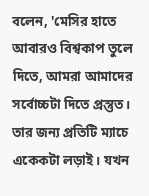বলেন, 'মেসির হাতে আবারও বিশ্বকাপ তুলে দিতে, আমরা আমাদের সর্বোচ্চটা দিতে প্রস্তুত। তার জন্য প্রতিটি ম্যাচে একেকটা লড়াই। যখন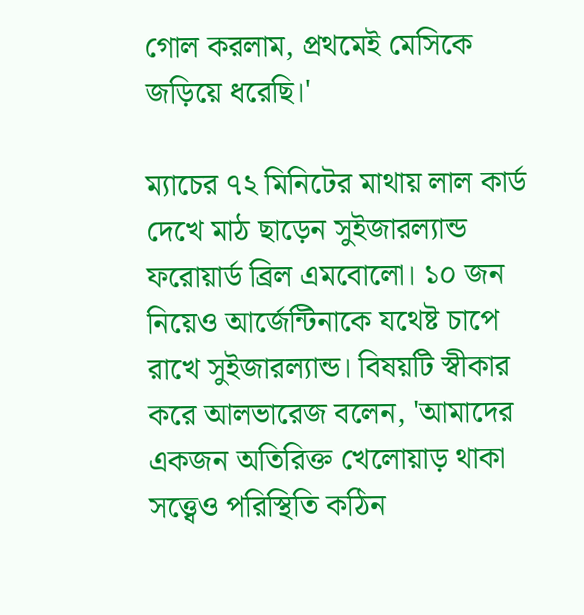গোল করলাম, প্রথমেই মেসিকে জড়িয়ে ধরেছি।'

ম্যাচের ৭২ মিনিটের মাথায় লাল কার্ড দেখে মাঠ ছাড়েন সুইজারল্যান্ড ফরোয়ার্ড ব্রিল এমবোলো। ১০ জন নিয়েও আর্জেন্টিনাকে যথেষ্ট চাপে রাখে সুইজারল্যান্ড। বিষয়টি স্বীকার করে আলভারেজ বলেন, 'আমাদের একজন অতিরিক্ত খেলোয়াড় থাকা সত্ত্বেও পরিস্থিতি কঠিন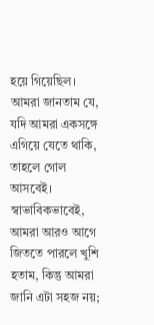হয়ে গিয়েছিল। আমরা জানতাম যে, যদি আমরা একসঙ্গে এগিয়ে যেতে থাকি, তাহলে গোল আসবেই। স্বাভাবিকভাবেই, আমরা আরও আগে জিততে পারলে খুশি হতাম, কিন্তু আমরা জানি এটা সহজ নয়;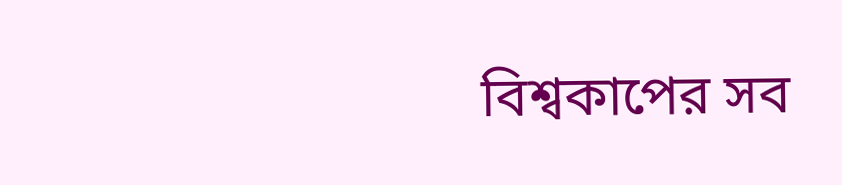বিশ্বকাপের সব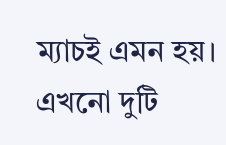ম্যাচই এমন হয়। এখনো দুটি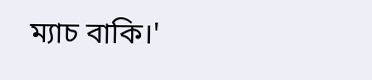ম্যাচ বাকি।'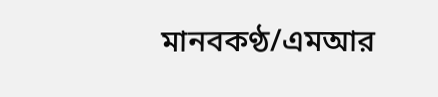মানবকণ্ঠ/এমআর